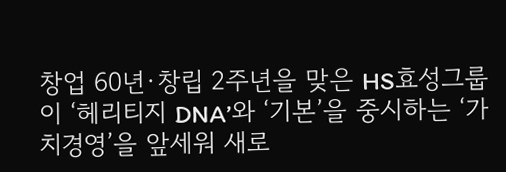창업 60년·창립 2주년을 맞은 HS효성그룹이 ‘헤리티지 DNA’와 ‘기본’을 중시하는 ‘가치경영’을 앞세워 새로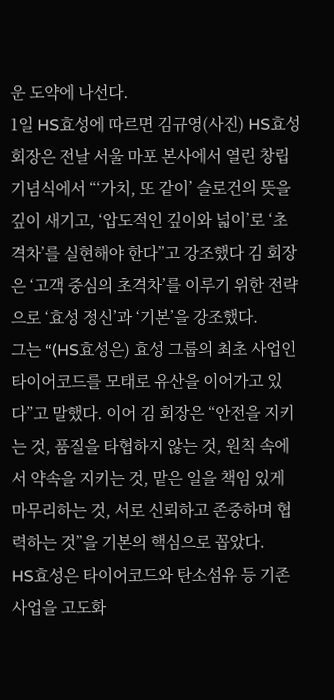운 도약에 나선다.
1일 HS효성에 따르면 김규영(사진) HS효성 회장은 전날 서울 마포 본사에서 열린 창립기념식에서 “‘가치, 또 같이’ 슬로건의 뜻을 깊이 새기고, ‘압도적인 깊이와 넓이’로 ‘초격차’를 실현해야 한다”고 강조했다 김 회장은 ‘고객 중심의 초격차’를 이루기 위한 전략으로 ‘효성 정신’과 ‘기본’을 강조했다.
그는 “(HS효성은) 효성 그룹의 최초 사업인 타이어코드를 모태로 유산을 이어가고 있다”고 말했다. 이어 김 회장은 “안전을 지키는 것, 품질을 타협하지 않는 것, 원칙 속에서 약속을 지키는 것, 맡은 일을 책임 있게 마무리하는 것, 서로 신뢰하고 존중하며 협력하는 것”을 기본의 핵심으로 꼽았다.
HS효성은 타이어코드와 탄소섬유 등 기존 사업을 고도화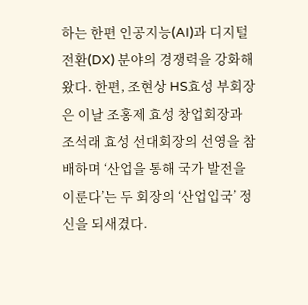하는 한편 인공지능(AI)과 디지털전환(DX) 분야의 경쟁력을 강화해왔다. 한편, 조현상 HS효성 부회장은 이날 조홍제 효성 창업회장과 조석래 효성 선대회장의 선영을 참배하며 ‘산업을 통해 국가 발전을 이룬다’는 두 회장의 ‘산업입국’ 정신을 되새겼다.